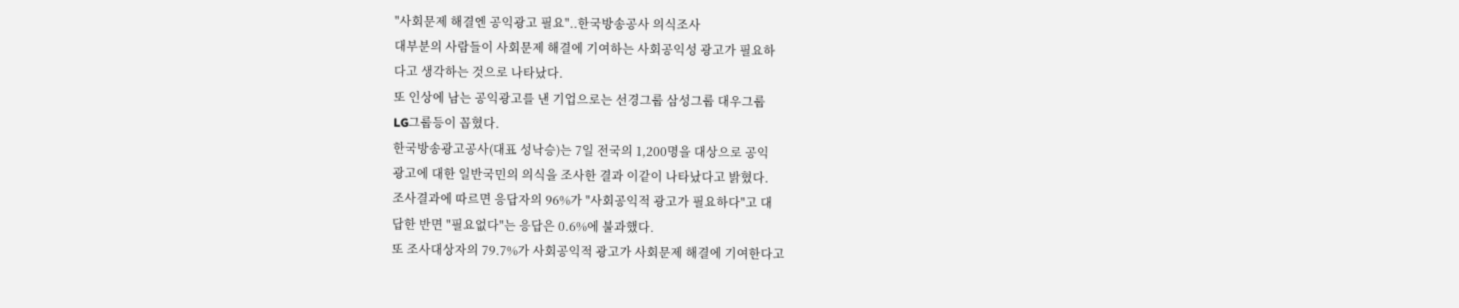"사회문제 해결엔 공익광고 필요"..한국방송공사 의식조사
대부분의 사람들이 사회문제 해결에 기여하는 사회공익성 광고가 필요하
다고 생각하는 것으로 나타났다.
또 인상에 남는 공익광고를 낸 기업으로는 선경그룹 삼성그룹 대우그룹
LG그룹등이 꼽혔다.
한국방송광고공사(대표 성낙승)는 7일 전국의 1,200명을 대상으로 공익
광고에 대한 일반국민의 의식을 조사한 결과 이같이 나타났다고 밝혔다.
조사결과에 따르면 응답자의 96%가 "사회공익적 광고가 필요하다"고 대
답한 반면 "필요없다"는 응답은 0.6%에 불과했다.
또 조사대상자의 79.7%가 사회공익적 광고가 사회문제 해결에 기여한다고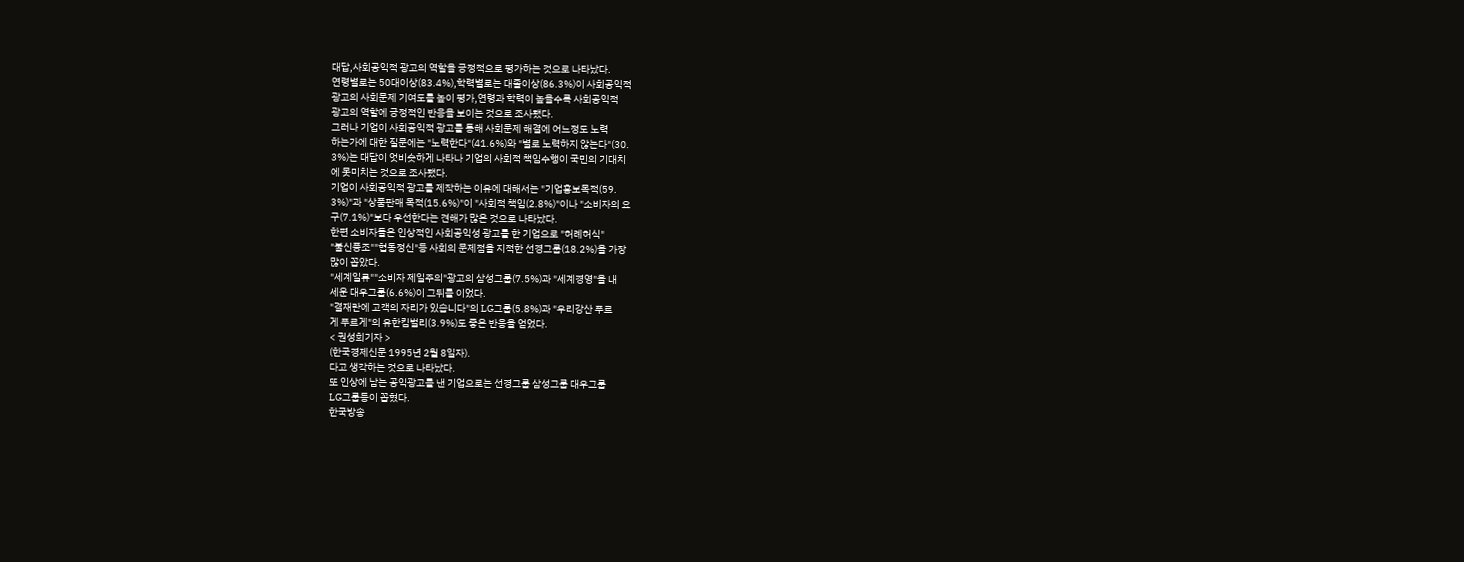대답,사회공익적 광고의 역할을 긍정적으로 평가하는 것으로 나타났다.
연령별로는 50대이상(83.4%),학력별로는 대졸이상(86.3%)이 사회공익적
광고의 사회문제 기여도를 높이 평가,연령과 학력이 높을수록 사회공익적
광고의 역할에 긍정적인 반응을 보이는 것으로 조사됐다.
그러나 기업이 사회공익적 광고를 통해 사회문제 해결에 어느정도 노력
하는가에 대한 질문에는 "노력한다"(41.6%)와 "별로 노력하지 않는다"(30.
3%)는 대답이 엇비슷하게 나타나 기업의 사회적 책임수행이 국민의 기대치
에 못미치는 것으로 조사됐다.
기업이 사회공익적 광고를 제작하는 이유에 대해서는 "기업홍보목적(59.
3%)"과 "상품판매 목적(15.6%)"이 "사회적 책임(2.8%)"이나 "소비자의 요
구(7.1%)"보다 우선한다는 견해가 많은 것으로 나타났다.
한편 소비자들은 인상적인 사회공익성 광고를 한 기업으로 "허례허식"
"불신풍조""협동정신"등 사회의 문제점을 지적한 선경그룹(18.2%)을 가장
많이 꼽았다.
"세계일류""소비자 제일주의"광고의 삼성그룹(7.5%)과 "세계경영"을 내
세운 대우그룹(6.6%)이 그뒤를 이었다.
"결재란에 고객의 자리가 있습니다"의 LG그룹(5.8%)과 "우리강산 푸르
게 푸르게"의 유한킴벌리(3.9%)도 좋은 반응을 얻었다.
< 권성희기자 >
(한국경제신문 1995년 2월 8일자).
다고 생각하는 것으로 나타났다.
또 인상에 남는 공익광고를 낸 기업으로는 선경그룹 삼성그룹 대우그룹
LG그룹등이 꼽혔다.
한국방송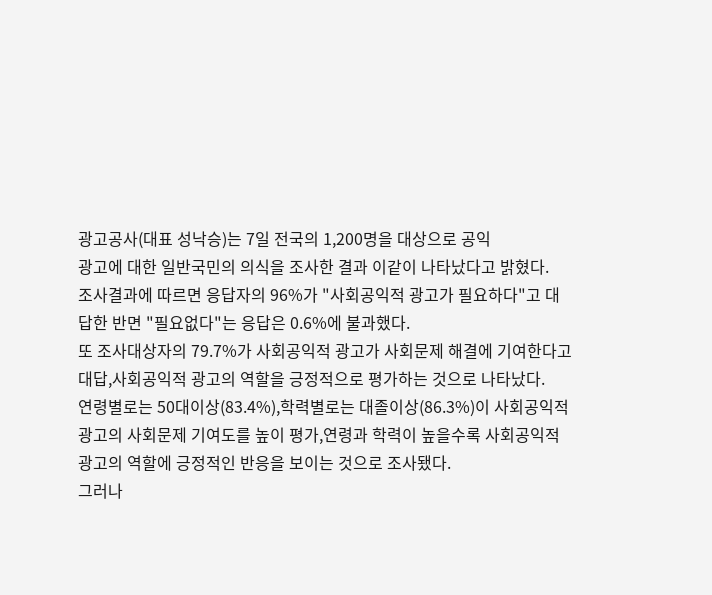광고공사(대표 성낙승)는 7일 전국의 1,200명을 대상으로 공익
광고에 대한 일반국민의 의식을 조사한 결과 이같이 나타났다고 밝혔다.
조사결과에 따르면 응답자의 96%가 "사회공익적 광고가 필요하다"고 대
답한 반면 "필요없다"는 응답은 0.6%에 불과했다.
또 조사대상자의 79.7%가 사회공익적 광고가 사회문제 해결에 기여한다고
대답,사회공익적 광고의 역할을 긍정적으로 평가하는 것으로 나타났다.
연령별로는 50대이상(83.4%),학력별로는 대졸이상(86.3%)이 사회공익적
광고의 사회문제 기여도를 높이 평가,연령과 학력이 높을수록 사회공익적
광고의 역할에 긍정적인 반응을 보이는 것으로 조사됐다.
그러나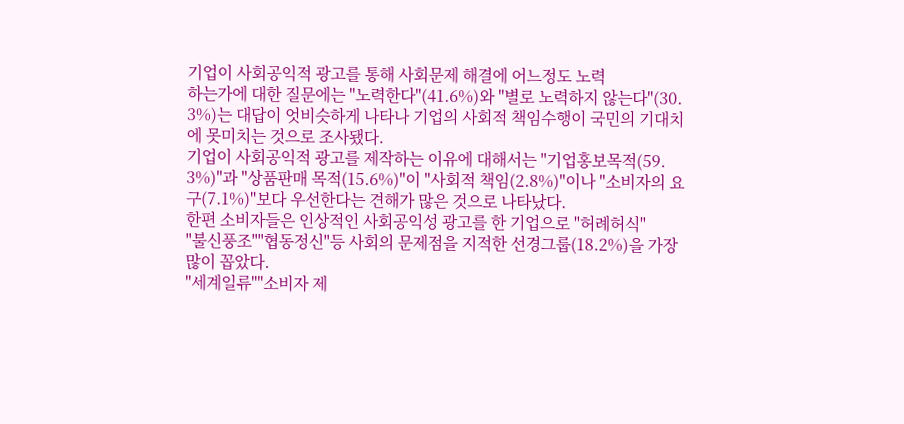기업이 사회공익적 광고를 통해 사회문제 해결에 어느정도 노력
하는가에 대한 질문에는 "노력한다"(41.6%)와 "별로 노력하지 않는다"(30.
3%)는 대답이 엇비슷하게 나타나 기업의 사회적 책임수행이 국민의 기대치
에 못미치는 것으로 조사됐다.
기업이 사회공익적 광고를 제작하는 이유에 대해서는 "기업홍보목적(59.
3%)"과 "상품판매 목적(15.6%)"이 "사회적 책임(2.8%)"이나 "소비자의 요
구(7.1%)"보다 우선한다는 견해가 많은 것으로 나타났다.
한편 소비자들은 인상적인 사회공익성 광고를 한 기업으로 "허례허식"
"불신풍조""협동정신"등 사회의 문제점을 지적한 선경그룹(18.2%)을 가장
많이 꼽았다.
"세계일류""소비자 제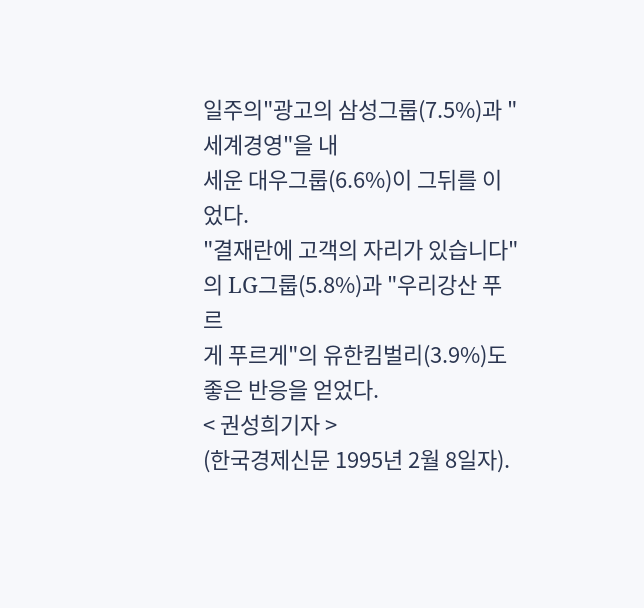일주의"광고의 삼성그룹(7.5%)과 "세계경영"을 내
세운 대우그룹(6.6%)이 그뒤를 이었다.
"결재란에 고객의 자리가 있습니다"의 LG그룹(5.8%)과 "우리강산 푸르
게 푸르게"의 유한킴벌리(3.9%)도 좋은 반응을 얻었다.
< 권성희기자 >
(한국경제신문 1995년 2월 8일자).